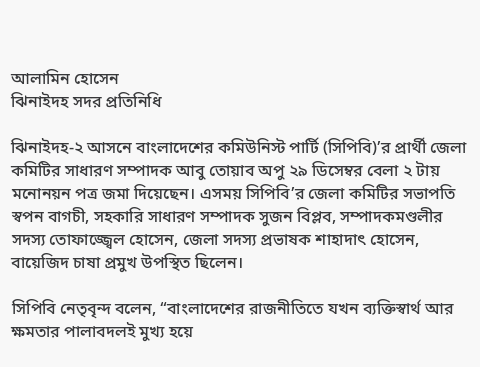আলামিন হোসেন
ঝিনাইদহ সদর প্রতিনিধি

ঝিনাইদহ-২ আসনে বাংলাদেশের কমিউনিস্ট পার্টি (সিপিবি)’র প্রার্থী জেলা কমিটির সাধারণ সম্পাদক আবু তোয়াব অপু ২৯ ডিসেম্বর বেলা ২ টায় মনোনয়ন পত্র জমা দিয়েছেন। এসময় সিপিবি’র জেলা কমিটির সভাপতি স্বপন বাগচী, সহকারি সাধারণ সম্পাদক সুজন বিপ্লব, সম্পাদকমণ্ডলীর সদস্য তোফাজ্জ্বেল হোসেন, জেলা সদস্য প্রভাষক শাহাদাৎ হোসেন, বায়েজিদ চাষা প্রমুখ উপস্থিত ছিলেন।

সিপিবি নেতৃবৃন্দ বলেন, “বাংলাদেশের রাজনীতিতে যখন ব্যক্তিস্বার্থ আর ক্ষমতার পালাবদলই মুখ্য হয়ে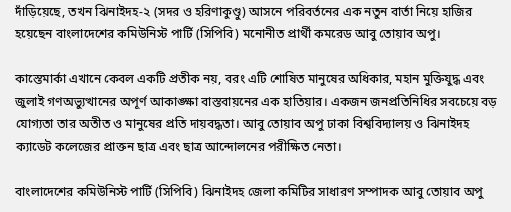দাঁড়িয়েছে, তখন ঝিনাইদহ-২ (সদর ও হরিণাকুণ্ডু) আসনে পরিবর্তনের এক নতুন বার্তা নিয়ে হাজির হয়েছেন বাংলাদেশের কমিউনিস্ট পার্টি (সিপিবি) মনোনীত প্রার্থী কমরেড আবু তোয়াব অপু।

কাস্তেমার্কা এখানে কেবল একটি প্রতীক নয়, বরং এটি শোষিত মানুষের অধিকার, মহান মুক্তিযুদ্ধ এবং জুলাই গণঅভ্যুত্থানের অপূর্ণ আকাঙ্ক্ষা বাস্তবায়নের এক হাতিয়ার। একজন জনপ্রতিনিধির সবচেয়ে বড় যোগ্যতা তার অতীত ও মানুষের প্রতি দায়বদ্ধতা। আবু তোয়াব অপু ঢাকা বিশ্ববিদ্যালয় ও ঝিনাইদহ ক্যাডেট কলেজের প্রাক্তন ছাত্র এবং ছাত্র আন্দোলনের পরীক্ষিত নেতা।

বাংলাদেশের কমিউনিস্ট পার্টি (সিপিবি) ঝিনাইদহ জেলা কমিটির সাধারণ সম্পাদক আবু তোয়াব অপু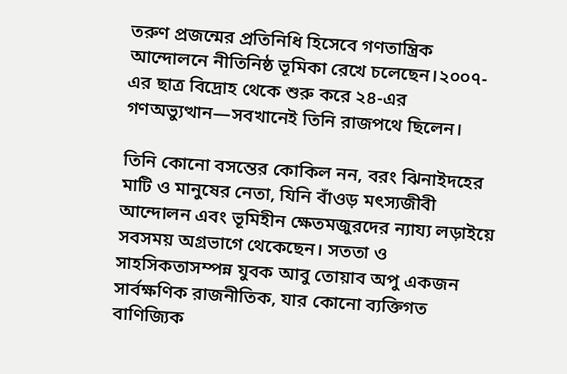তরুণ প্রজন্মের প্রতিনিধি হিসেবে গণতান্ত্রিক আন্দোলনে নীতিনিষ্ঠ ভূমিকা রেখে চলেছেন।২০০৭-এর ছাত্র বিদ্রোহ থেকে শুরু করে ২৪-এর গণঅভ্যুত্থান—সবখানেই তিনি রাজপথে ছিলেন।

তিনি কোনো বসন্তের কোকিল নন, বরং ঝিনাইদহের মাটি ও মানুষের নেতা, যিনি বাঁওড় মৎস্যজীবী আন্দোলন এবং ভূমিহীন ক্ষেতমজুরদের ন্যায্য লড়াইয়ে সবসময় অগ্রভাগে থেকেছেন। সততা ও সাহসিকতাসম্পন্ন যুবক আবু তোয়াব অপু একজন সার্বক্ষণিক রাজনীতিক, যার কোনো ব্যক্তিগত বাণিজ্যিক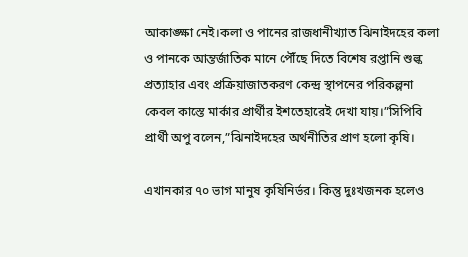আকাঙ্ক্ষা নেই।কলা ও পানের রাজধানীখ্যাত ঝিনাইদহের কলা ও পানকে আন্তর্জাতিক মানে পৌঁছে দিতে বিশেষ রপ্তানি শুল্ক প্রত্যাহার এবং প্রক্রিয়াজাতকরণ কেন্দ্র স্থাপনের পরিকল্পনা কেবল কাস্তে মার্কার প্রার্থীর ইশতেহারেই দেখা যায়।”সিপিবি প্রার্থী অপু বলেন,”ঝিনাইদহের অর্থনীতির প্রাণ হলো কৃষি।

এখানকার ৭০ ভাগ মানুষ কৃষিনির্ভর। কিন্তু দুঃখজনক হলেও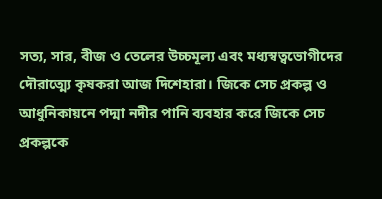সত্য, সার, বীজ ও তেলের উচ্চমূল্য এবং মধ্যস্বত্বভোগীদের দৌরাত্ম্যে কৃষকরা আজ দিশেহারা। জিকে সেচ প্রকল্প ও আধুনিকায়নে পদ্মা নদীর পানি ব্যবহার করে জিকে সেচ প্রকল্পকে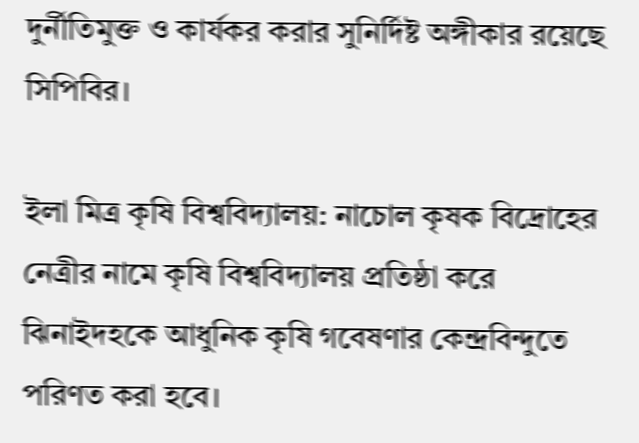দুর্নীতিমুক্ত ও কার্যকর করার সুনির্দিষ্ট অঙ্গীকার রয়েছে সিপিবির।

ইলা মিত্র কৃষি বিশ্ববিদ্যালয়: নাচোল কৃষক বিদ্রোহের নেত্রীর নামে কৃষি বিশ্ববিদ্যালয় প্রতিষ্ঠা করে ঝিনাইদহকে আধুনিক কৃষি গবেষণার কেন্দ্রবিন্দুতে পরিণত করা হবে।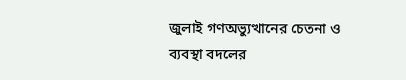জুলাই গণঅভ্যুত্থানের চেতনা ও ব্যবস্থা বদলের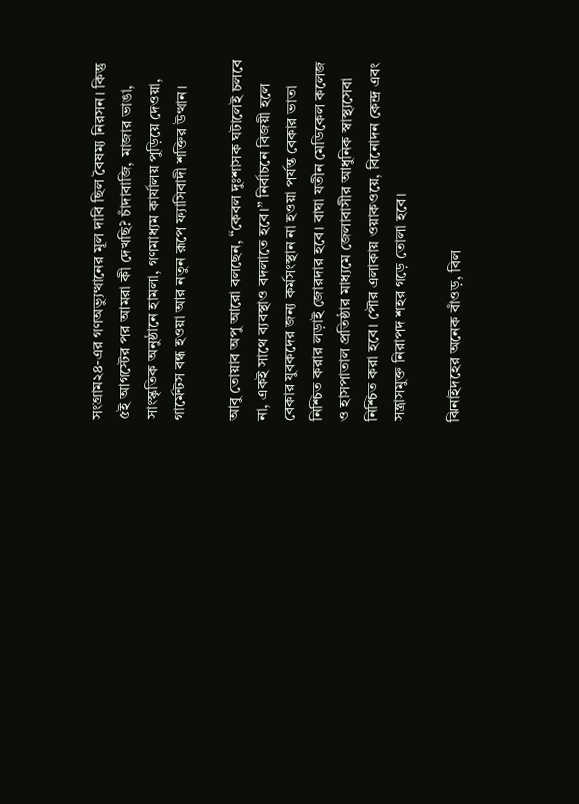সংগ্রাম২৪-এর গণঅভ্যুত্থানের মূল দাবি ছিল বৈষম্য নিরসন। কিন্তু ৫ই আগস্টের পর আমরা কী দেখছি? চাঁদাবাজি, মাজার ভাঙা, সাংস্কৃতিক অনুষ্ঠানে হামলা, গণমাধ্যম কার্যালয় পুড়িয়ে দেওয়া, গার্মেন্টস বন্ধ হওয়া আর নতুন রূপে ফ্যাসিবাদী শক্তির উত্থান।

আবু তোয়াব অপু আরো বলছেন, “কেবল দুঃশাসক ঘটালেই চলবে না, একই সাথে ব্যবস্থাও বদলাতে হবে।” নির্বাচনে বিজয়ী হলে বেকার যুবকদের জন্য কর্মসংস্থান না হওয়া পর্যন্ত বেকার ভাতা নিশ্চিত করার লড়াই জোরদার হবে। বাঘা যতীন মেডিকেল কলেজ ও হাসপাতাল প্রতিষ্ঠার মাধ্যমে জেলাবাসীর আধুনিক স্বাস্থ্যসেবা নিশ্চিত করা হবে। পৌর এলাকায় ওয়াকওয়ে, বিনোদন কেন্দ্র এবং সন্ত্রাসমুক্ত নিরাপদ শহর গড়ে তোলা হবে।

ঝিনাইদহের অনেক বাঁওড়, বিল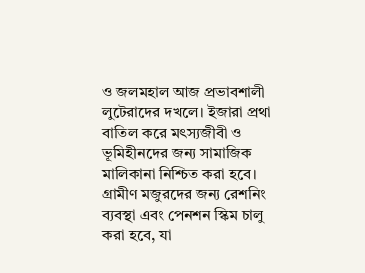ও জলমহাল আজ প্রভাবশালী লুটেরাদের দখলে। ইজারা প্রথা বাতিল করে মৎস্যজীবী ও ভূমিহীনদের জন্য সামাজিক মালিকানা নিশ্চিত করা হবে। গ্রামীণ মজুরদের জন্য রেশনিং ব্যবস্থা এবং পেনশন স্কিম চালু করা হবে, যা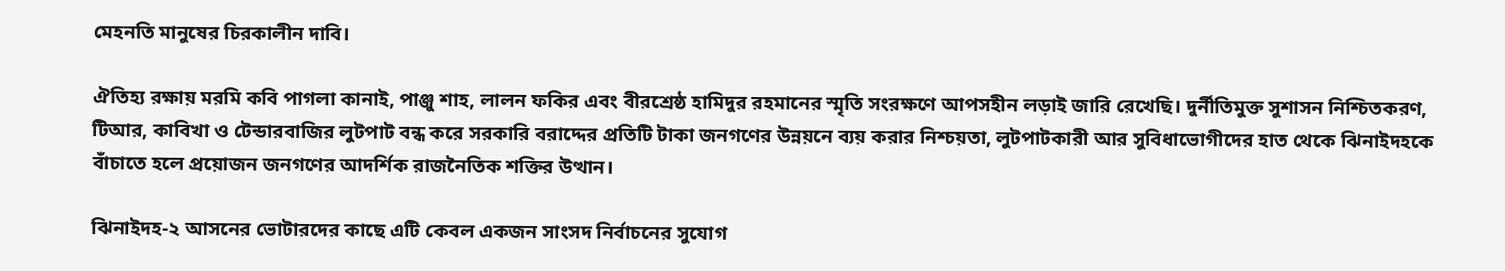মেহনতি মানুষের চিরকালীন দাবি।

ঐতিহ্য রক্ষায় মরমি কবি পাগলা কানাই, পাঞ্জু শাহ, লালন ফকির এবং বীরশ্রেষ্ঠ হামিদুর রহমানের স্মৃতি সংরক্ষণে আপসহীন লড়াই জারি রেখেছি। দুর্নীতিমুক্ত সুশাসন নিশ্চিতকরণ, টিআর, কাবিখা ও টেন্ডারবাজির লুটপাট বন্ধ করে সরকারি বরাদ্দের প্রতিটি টাকা জনগণের উন্নয়নে ব্যয় করার নিশ্চয়তা, লুটপাটকারী আর সুবিধাভোগীদের হাত থেকে ঝিনাইদহকে বাঁচাতে হলে প্রয়োজন জনগণের আদর্শিক রাজনৈতিক শক্তির উত্থান।

ঝিনাইদহ-২ আসনের ভোটারদের কাছে এটি কেবল একজন সাংসদ নির্বাচনের সুযোগ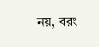নয়, বরং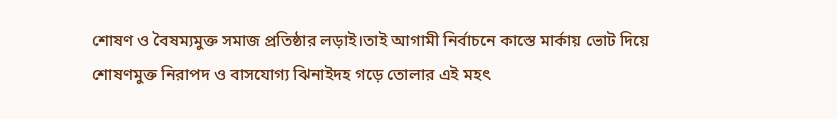শোষণ ও বৈষম্যমুক্ত সমাজ প্রতিষ্ঠার লড়াই।তাই আগামী নির্বাচনে কাস্তে মার্কায় ভোট দিয়ে শোষণমুক্ত নিরাপদ ও বাসযোগ্য ঝিনাইদহ গড়ে তোলার এই মহৎ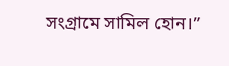সংগ্রামে সামিল হোন।”